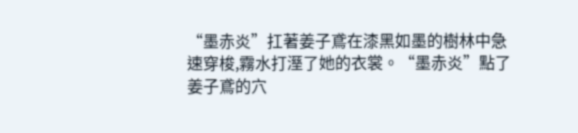“墨赤炎”扛著姜子鳶在漆黑如墨的樹林中急速穿梭,霧水打溼了她的衣裳。“墨赤炎”點了姜子鳶的穴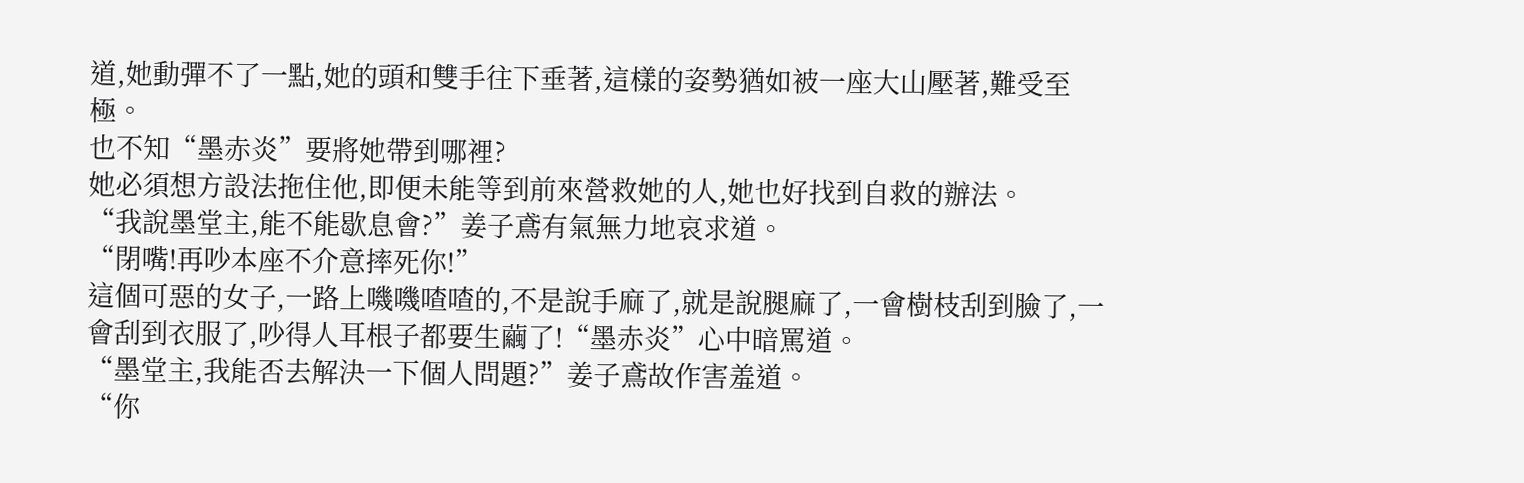道,她動彈不了一點,她的頭和雙手往下垂著,這樣的姿勢猶如被一座大山壓著,難受至極。
也不知“墨赤炎”要將她帶到哪裡?
她必須想方設法拖住他,即便未能等到前來營救她的人,她也好找到自救的辦法。
“我說墨堂主,能不能歇息會?”姜子鳶有氣無力地哀求道。
“閉嘴!再吵本座不介意摔死你!”
這個可惡的女子,一路上嘰嘰喳喳的,不是說手麻了,就是說腿麻了,一會樹枝刮到臉了,一會刮到衣服了,吵得人耳根子都要生繭了!“墨赤炎”心中暗罵道。
“墨堂主,我能否去解決一下個人問題?”姜子鳶故作害羞道。
“你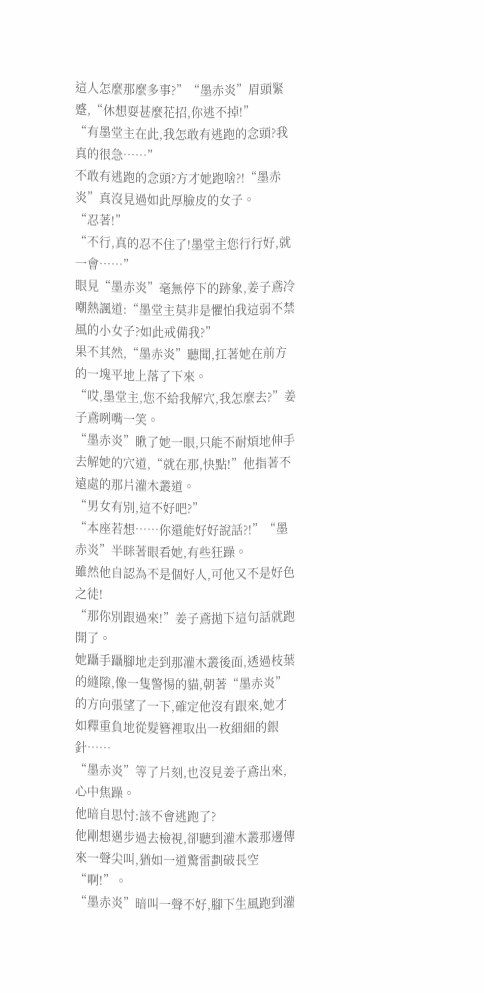這人怎麼那麼多事?”“墨赤炎”眉頭緊蹙,“休想耍甚麼花招,你逃不掉!”
“有墨堂主在此,我怎敢有逃跑的念頭?我真的很急……”
不敢有逃跑的念頭?方才她跑啥?!“墨赤炎”真沒見過如此厚臉皮的女子。
“忍著!”
“不行,真的忍不住了!墨堂主您行行好,就一會……”
眼見“墨赤炎”毫無停下的跡象,姜子鳶冷嘲熱諷道:“墨堂主莫非是懼怕我這弱不禁風的小女子?如此戒備我?”
果不其然,“墨赤炎”聽聞,扛著她在前方的一塊平地上落了下來。
“哎,墨堂主,您不給我解穴,我怎麼去?”姜子鳶咧嘴一笑。
“墨赤炎”瞅了她一眼,只能不耐煩地伸手去解她的穴道,“就在那,快點!”他指著不遠處的那片灌木叢道。
“男女有別,這不好吧?”
“本座若想……你還能好好說話?!”“墨赤炎”半眯著眼看她,有些狂躁。
雖然他自認為不是個好人,可他又不是好色之徒!
“那你別跟過來!”姜子鳶拋下這句話就跑開了。
她躡手躡腳地走到那灌木叢後面,透過枝葉的縫隙,像一隻警惕的貓,朝著“墨赤炎”的方向張望了一下,確定他沒有跟來,她才如釋重負地從髮簪裡取出一枚細細的銀針……
“墨赤炎”等了片刻,也沒見姜子鳶出來,心中焦躁。
他暗自思忖:該不會逃跑了?
他剛想邁步過去檢視,卻聽到灌木叢那邊傳來一聲尖叫,猶如一道驚雷劃破長空“啊!”。
“墨赤炎”暗叫一聲不好,腳下生風跑到灌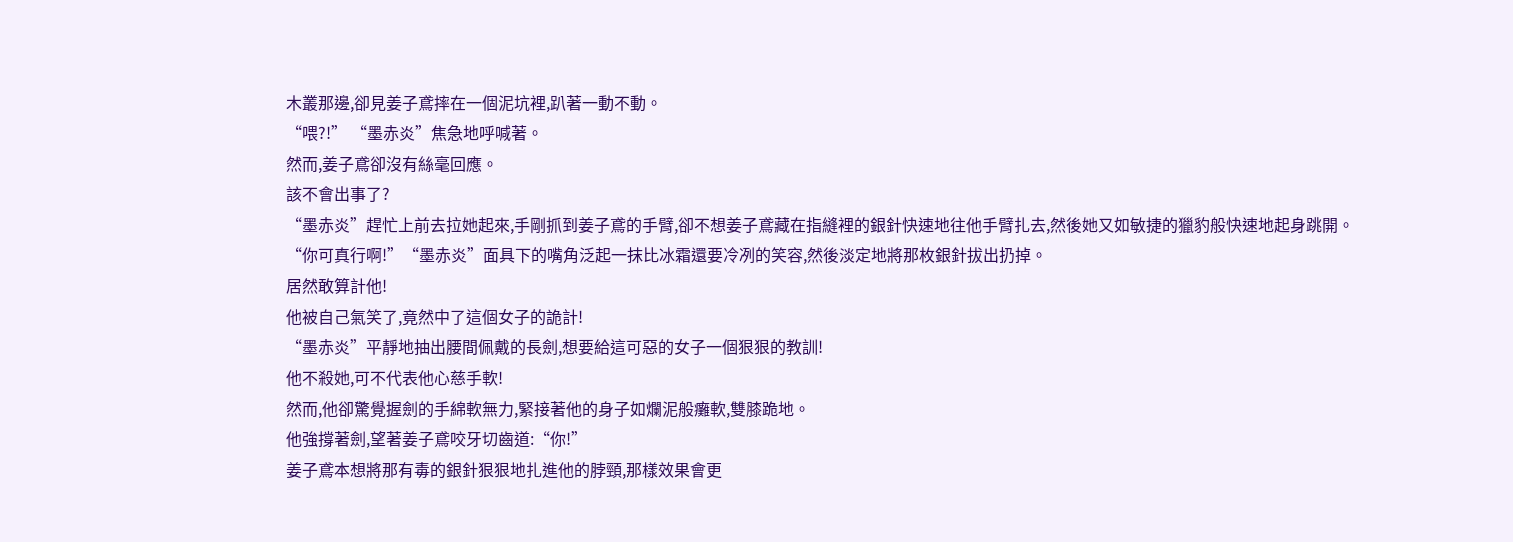木叢那邊,卻見姜子鳶摔在一個泥坑裡,趴著一動不動。
“喂?!” “墨赤炎”焦急地呼喊著。
然而,姜子鳶卻沒有絲毫回應。
該不會出事了?
“墨赤炎”趕忙上前去拉她起來,手剛抓到姜子鳶的手臂,卻不想姜子鳶藏在指縫裡的銀針快速地往他手臂扎去,然後她又如敏捷的獵豹般快速地起身跳開。
“你可真行啊!”“墨赤炎”面具下的嘴角泛起一抹比冰霜還要冷冽的笑容,然後淡定地將那枚銀針拔出扔掉。
居然敢算計他!
他被自己氣笑了,竟然中了這個女子的詭計!
“墨赤炎”平靜地抽出腰間佩戴的長劍,想要給這可惡的女子一個狠狠的教訓!
他不殺她,可不代表他心慈手軟!
然而,他卻驚覺握劍的手綿軟無力,緊接著他的身子如爛泥般癱軟,雙膝跪地。
他強撐著劍,望著姜子鳶咬牙切齒道:“你!”
姜子鳶本想將那有毒的銀針狠狠地扎進他的脖頸,那樣效果會更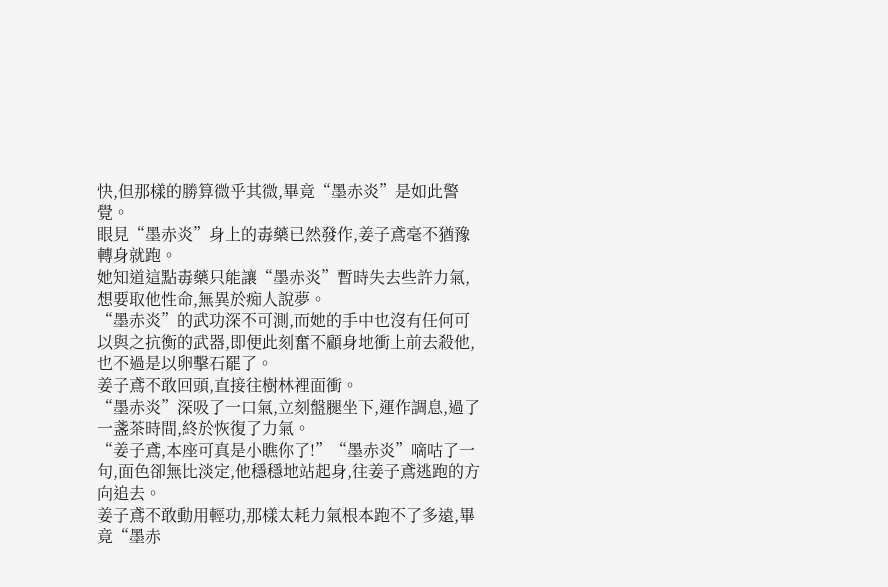快,但那樣的勝算微乎其微,畢竟“墨赤炎”是如此警覺。
眼見“墨赤炎”身上的毒藥已然發作,姜子鳶毫不猶豫轉身就跑。
她知道這點毒藥只能讓“墨赤炎”暫時失去些許力氣,想要取他性命,無異於痴人說夢。
“墨赤炎”的武功深不可測,而她的手中也沒有任何可以與之抗衡的武器,即便此刻奮不顧身地衝上前去殺他,也不過是以卵擊石罷了。
姜子鳶不敢回頭,直接往樹林裡面衝。
“墨赤炎”深吸了一口氣,立刻盤腿坐下,運作調息,過了一盞茶時間,終於恢復了力氣。
“姜子鳶,本座可真是小瞧你了!”“墨赤炎”嘀咕了一句,面色卻無比淡定,他穩穩地站起身,往姜子鳶逃跑的方向追去。
姜子鳶不敢動用輕功,那樣太耗力氣根本跑不了多遠,畢竟“墨赤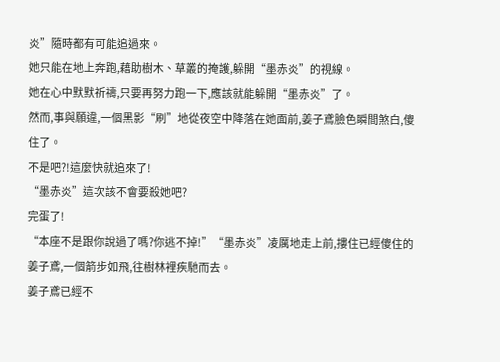炎”隨時都有可能追過來。
她只能在地上奔跑,藉助樹木、草叢的掩護,躲開“墨赤炎”的視線。
她在心中默默祈禱,只要再努力跑一下,應該就能躲開“墨赤炎”了。
然而,事與願違,一個黑影“刷”地從夜空中降落在她面前,姜子鳶臉色瞬間煞白,傻住了。
不是吧?!這麼快就追來了!
“墨赤炎”這次該不會要殺她吧?
完蛋了!
“本座不是跟你說過了嗎?你逃不掉!”“墨赤炎”凌厲地走上前,摟住已經傻住的姜子鳶,一個箭步如飛,往樹林裡疾馳而去。
姜子鳶已經不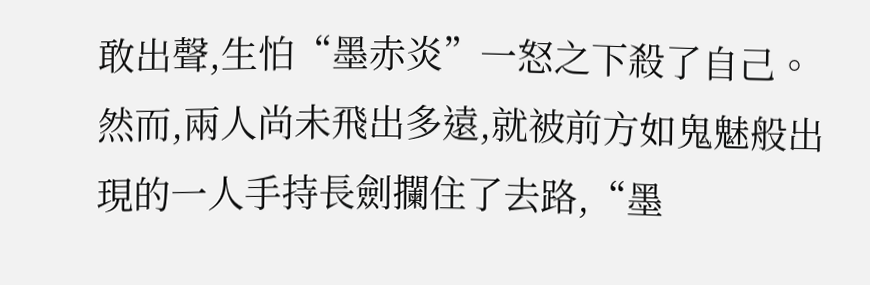敢出聲,生怕“墨赤炎”一怒之下殺了自己。
然而,兩人尚未飛出多遠,就被前方如鬼魅般出現的一人手持長劍攔住了去路,“墨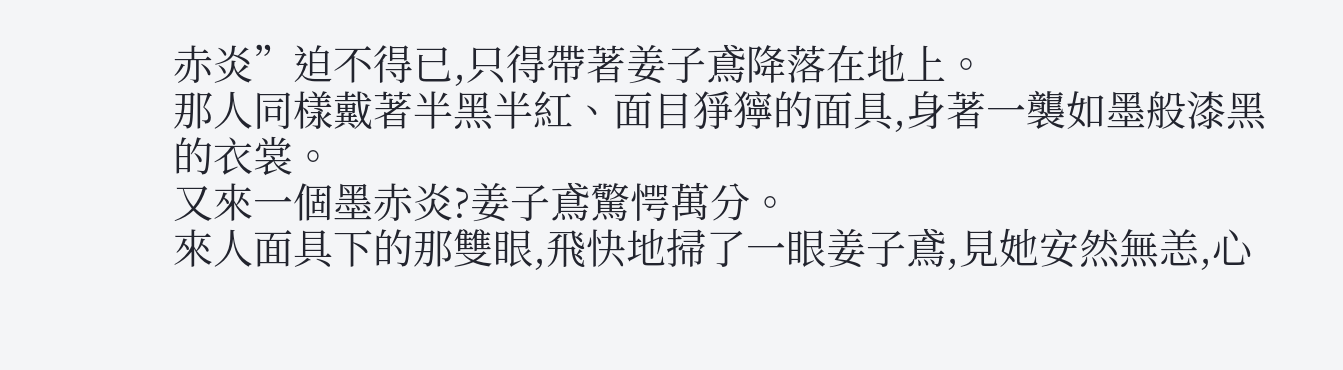赤炎”迫不得已,只得帶著姜子鳶降落在地上。
那人同樣戴著半黑半紅、面目猙獰的面具,身著一襲如墨般漆黑的衣裳。
又來一個墨赤炎?姜子鳶驚愕萬分。
來人面具下的那雙眼,飛快地掃了一眼姜子鳶,見她安然無恙,心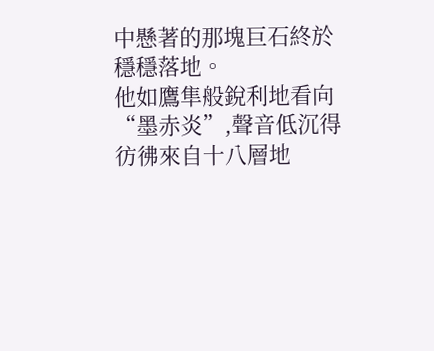中懸著的那塊巨石終於穩穩落地。
他如鷹隼般銳利地看向“墨赤炎”,聲音低沉得彷彿來自十八層地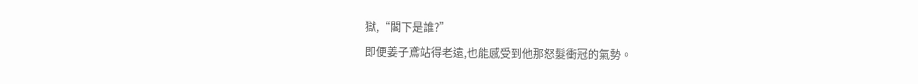獄,“閣下是誰?”
即便姜子鳶站得老遠,也能感受到他那怒髮衝冠的氣勢。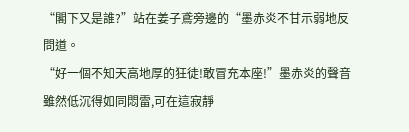“閣下又是誰?”站在姜子鳶旁邊的“墨赤炎不甘示弱地反問道。
“好一個不知天高地厚的狂徒!敢冒充本座!”墨赤炎的聲音雖然低沉得如同悶雷,可在這寂靜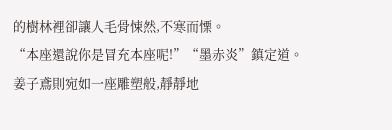的樹林裡卻讓人毛骨悚然,不寒而慄。
“本座還說你是冒充本座呢!”“墨赤炎”鎮定道。
姜子鳶則宛如一座雕塑般,靜靜地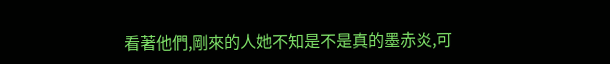看著他們,剛來的人她不知是不是真的墨赤炎,可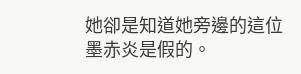她卻是知道她旁邊的這位墨赤炎是假的。